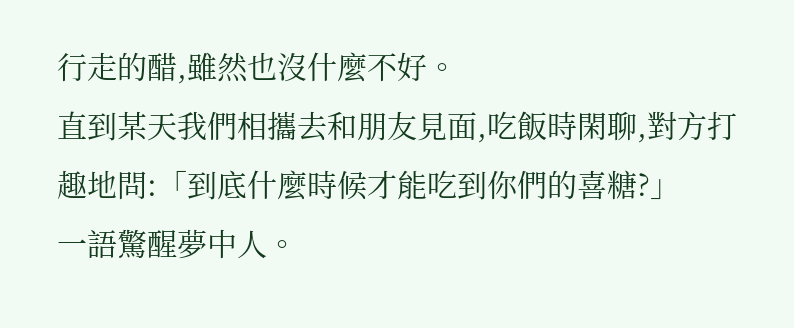行走的醋,雖然也沒什麼不好。
直到某天我們相攜去和朋友見面,吃飯時閑聊,對方打趣地問:「到底什麼時候才能吃到你們的喜糖?」
一語驚醒夢中人。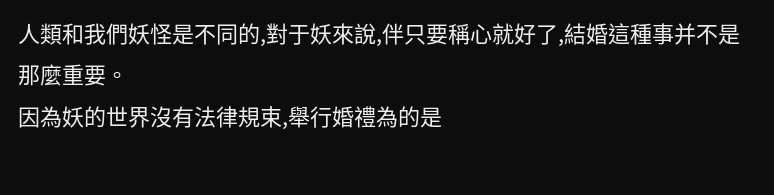人類和我們妖怪是不同的,對于妖來說,伴只要稱心就好了,結婚這種事并不是那麼重要。
因為妖的世界沒有法律規束,舉行婚禮為的是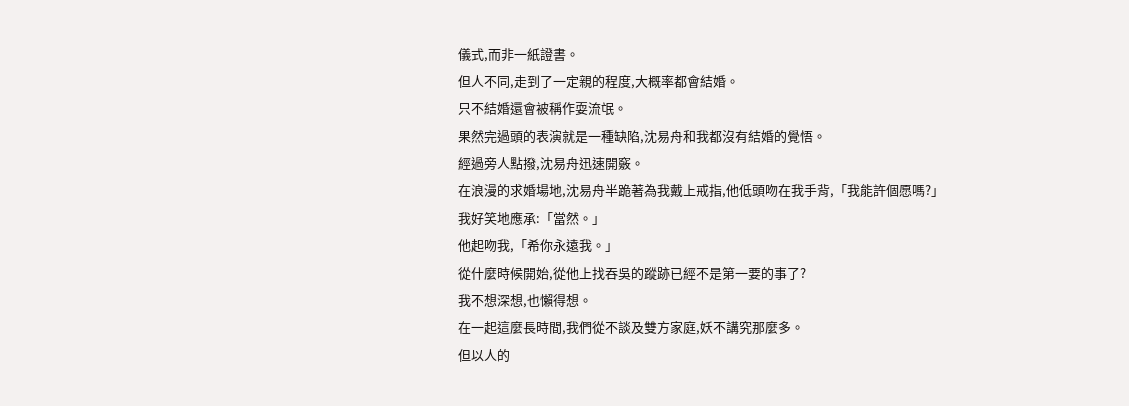儀式,而非一紙證書。
但人不同,走到了一定親的程度,大概率都會結婚。
只不結婚還會被稱作耍流氓。
果然完過頭的表演就是一種缺陷,沈易舟和我都沒有結婚的覺悟。
經過旁人點撥,沈易舟迅速開竅。
在浪漫的求婚場地,沈易舟半跪著為我戴上戒指,他低頭吻在我手背,「我能許個愿嗎?」
我好笑地應承:「當然。」
他起吻我,「希你永遠我。」
從什麼時候開始,從他上找吞吳的蹤跡已經不是第一要的事了?
我不想深想,也懶得想。
在一起這麼長時間,我們從不談及雙方家庭,妖不講究那麼多。
但以人的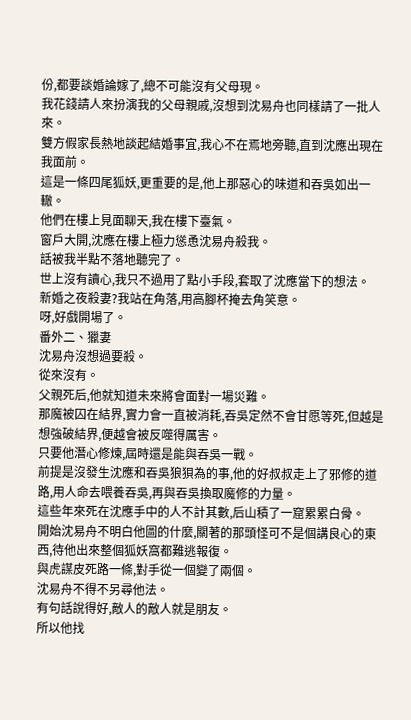份,都要談婚論嫁了,總不可能沒有父母現。
我花錢請人來扮演我的父母親戚,沒想到沈易舟也同樣請了一批人來。
雙方假家長熱地談起結婚事宜,我心不在焉地旁聽,直到沈應出現在我面前。
這是一條四尾狐妖,更重要的是,他上那惡心的味道和吞吳如出一轍。
他們在樓上見面聊天,我在樓下臺氣。
窗戶大開,沈應在樓上極力慫恿沈易舟殺我。
話被我半點不落地聽完了。
世上沒有讀心,我只不過用了點小手段,套取了沈應當下的想法。
新婚之夜殺妻?我站在角落,用高腳杯掩去角笑意。
呀,好戲開場了。
番外二、獵妻
沈易舟沒想過要殺。
從來沒有。
父親死后,他就知道未來將會面對一場災難。
那魔被囚在結界,實力會一直被消耗,吞吳定然不會甘愿等死,但越是想強破結界,便越會被反噬得厲害。
只要他潛心修煉,屆時還是能與吞吳一戰。
前提是沒發生沈應和吞吳狼狽為的事,他的好叔叔走上了邪修的道路,用人命去喂養吞吳,再與吞吳換取魔修的力量。
這些年來死在沈應手中的人不計其數,后山積了一窟累累白骨。
開始沈易舟不明白他圖的什麼,關著的那頭怪可不是個講良心的東西,待他出來整個狐妖窩都難逃報復。
與虎謀皮死路一條,對手從一個變了兩個。
沈易舟不得不另尋他法。
有句話說得好,敵人的敵人就是朋友。
所以他找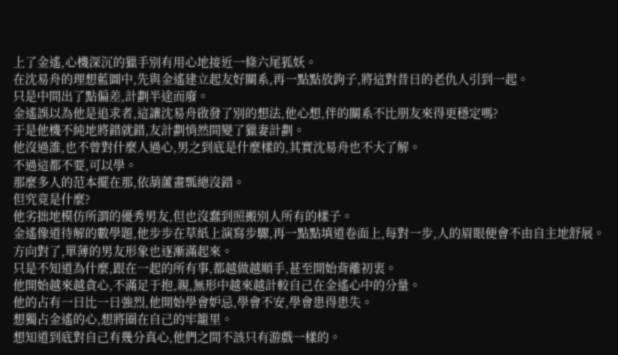上了金遙,心機深沉的獵手別有用心地接近一條六尾狐妖。
在沈易舟的理想藍圖中,先與金遙建立起友好關系,再一點點放鉤子,將這對昔日的老仇人引到一起。
只是中間出了點偏差,計劃半途而廢。
金遙誤以為他是追求者,這讓沈易舟啟發了別的想法,他心想,伴的關系不比朋友來得更穩定嗎?
于是他機不純地將錯就錯,友計劃悄然間變了獵妻計劃。
他沒過誰,也不曾對什麼人過心,男之到底是什麼樣的,其實沈易舟也不大了解。
不過這都不要,可以學。
那麼多人的范本擺在那,依葫蘆畫瓢總沒錯。
但究竟是什麼?
他劣拙地模仿所謂的優秀男友,但也沒蠢到照搬別人所有的樣子。
金遙像道待解的數學題,他步步在草紙上演寫步驟,再一點點填道卷面上,每對一步,人的眉眼便會不由自主地舒展。
方向對了,單薄的男友形象也逐漸滿起來。
只是不知道為什麼,跟在一起的所有事,都越做越順手,甚至開始背離初衷。
他開始越來越貪心,不滿足于抱,親,無形中越來越計較自己在金遙心中的分量。
他的占有一日比一日強烈,他開始學會妒忌,學會不安,學會患得患失。
想獨占金遙的心,想將圈在自己的牢籠里。
想知道到底對自己有幾分真心,他們之間不該只有游戲一樣的。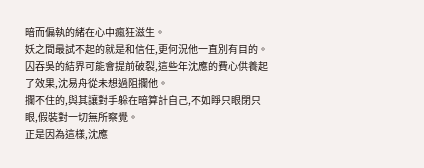暗而偏執的緒在心中瘋狂滋生。
妖之間最試不起的就是和信任,更何況他一直別有目的。
囚吞吳的結界可能會提前破裂,這些年沈應的費心供養起了效果,沈易舟從未想過阻攔他。
攔不住的,與其讓對手躲在暗算計自己,不如睜只眼閉只眼,假裝對一切無所察覺。
正是因為這樣,沈應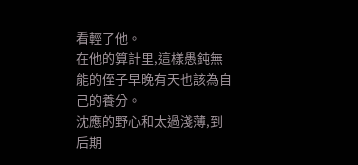看輕了他。
在他的算計里,這樣愚鈍無能的侄子早晚有天也該為自己的養分。
沈應的野心和太過淺薄,到后期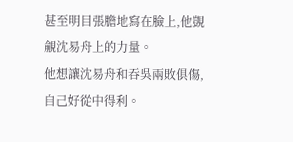甚至明目張膽地寫在臉上,他覬覦沈易舟上的力量。
他想讓沈易舟和吞吳兩敗俱傷,自己好從中得利。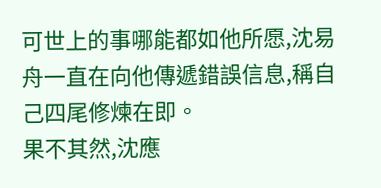可世上的事哪能都如他所愿,沈易舟一直在向他傳遞錯誤信息,稱自己四尾修煉在即。
果不其然,沈應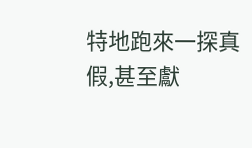特地跑來一探真假,甚至獻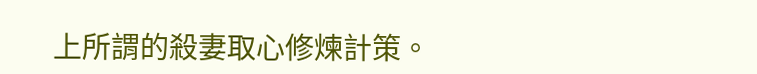上所謂的殺妻取心修煉計策。